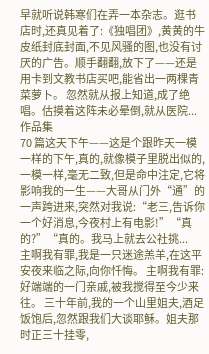早就听说韩寒们在弄一本杂志。逛书店时,还真见着了:《独唱团》,黄黄的牛皮纸封底封面,不见风骚的图,也没有讨厌的广告。顺手翻翻,放下了——还是用卡到文教书店买吧,能省出一两棵青菜萝卜。 忽然就从报上知道,成了绝唱。估摸着这阵未必晕倒,就从医院...
作品集
70 篇这天下午——这是个跟昨天一模一样的下午,真的,就像模子里脱出似的,一模一样,毫无二致,但是命中注定,它将影响我的一生——大哥从门外“通”的一声跨进来,突然对我说:“老三,告诉你一个好消息,今夜村上有电影!”“真的?”“真的。我马上就去公社挑...
主啊我有罪,我是一只迷途羔羊,在这平安夜来临之际,向你忏悔。 主啊我有罪:好端端的一门亲戚,被我搅得至今少来往。 三十年前,我的一个山里姐夫,酒足饭饱后,忽然跟我们大谈耶稣。姐夫那时正三十挂零,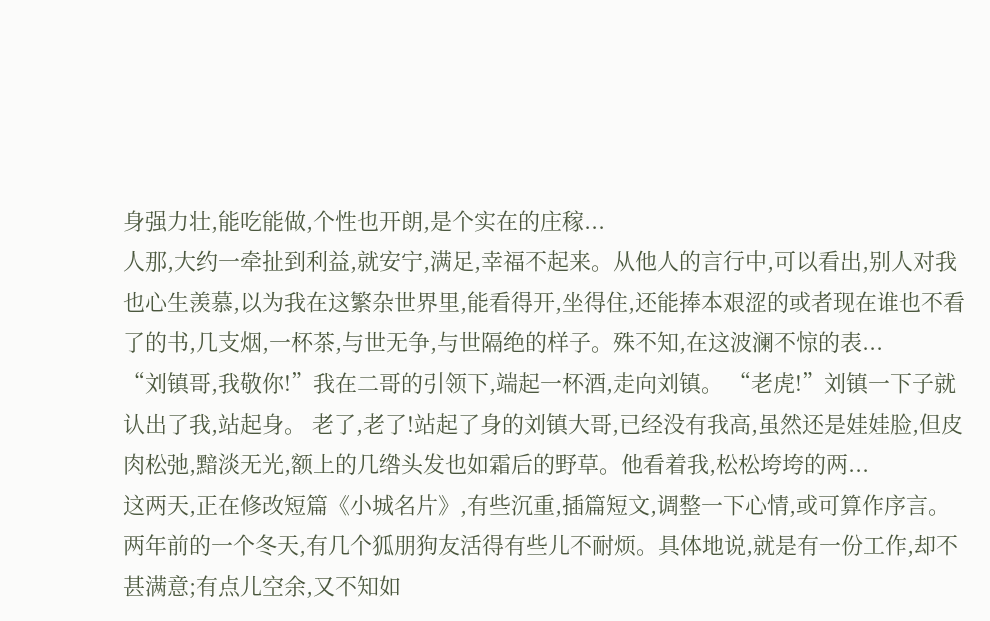身强力壮,能吃能做,个性也开朗,是个实在的庄稼...
人那,大约一牵扯到利益,就安宁,满足,幸福不起来。从他人的言行中,可以看出,别人对我也心生羡慕,以为我在这繁杂世界里,能看得开,坐得住,还能捧本艰涩的或者现在谁也不看了的书,几支烟,一杯茶,与世无争,与世隔绝的样子。殊不知,在这波澜不惊的表...
“刘镇哥,我敬你!”我在二哥的引领下,端起一杯酒,走向刘镇。 “老虎!”刘镇一下子就认出了我,站起身。 老了,老了!站起了身的刘镇大哥,已经没有我高,虽然还是娃娃脸,但皮肉松弛,黯淡无光,额上的几绺头发也如霜后的野草。他看着我,松松垮垮的两...
这两天,正在修改短篇《小城名片》,有些沉重,插篇短文,调整一下心情,或可算作序言。 两年前的一个冬天,有几个狐朋狗友活得有些儿不耐烦。具体地说,就是有一份工作,却不甚满意;有点儿空余,又不知如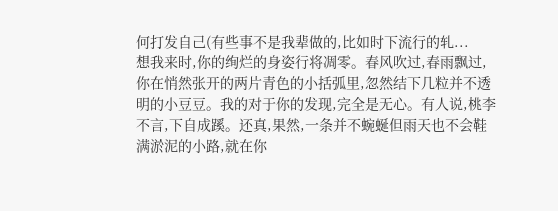何打发自己(有些事不是我辈做的,比如时下流行的轧...
想我来时,你的绚烂的身姿行将凋零。春风吹过,春雨飘过,你在悄然张开的两片青色的小括弧里,忽然结下几粒并不透明的小豆豆。我的对于你的发现,完全是无心。有人说,桃李不言,下自成蹊。还真,果然,一条并不蜿蜒但雨天也不会鞋满淤泥的小路,就在你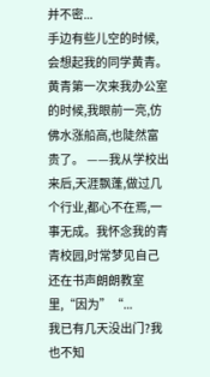并不密...
手边有些儿空的时候,会想起我的同学黄青。 黄青第一次来我办公室的时候,我眼前一亮,仿佛水涨船高,也陡然富贵了。 ——我从学校出来后,天涯飘蓬,做过几个行业,都心不在焉,一事无成。我怀念我的青青校园,时常梦见自己还在书声朗朗教室里,“因为”“...
我已有几天没出门?我也不知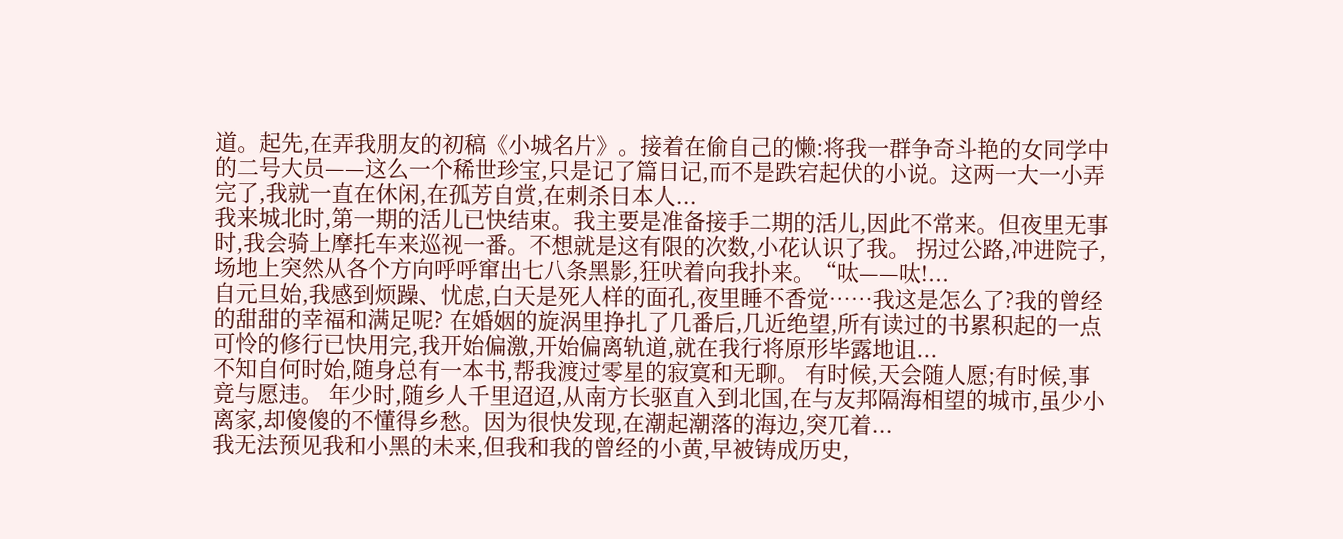道。起先,在弄我朋友的初稿《小城名片》。接着在偷自己的懒:将我一群争奇斗艳的女同学中的二号大员——这么一个稀世珍宝,只是记了篇日记,而不是跌宕起伏的小说。这两一大一小弄完了,我就一直在休闲,在孤芳自赏,在刺杀日本人...
我来城北时,第一期的活儿已快结束。我主要是准备接手二期的活儿,因此不常来。但夜里无事时,我会骑上摩托车来巡视一番。不想就是这有限的次数,小花认识了我。 拐过公路,冲进院子,场地上突然从各个方向呼呼窜出七八条黑影,狂吠着向我扑来。“呔——呔!...
自元旦始,我感到烦躁、忧虑,白天是死人样的面孔,夜里睡不香觉……我这是怎么了?我的曾经的甜甜的幸福和满足呢? 在婚姻的旋涡里挣扎了几番后,几近绝望,所有读过的书累积起的一点可怜的修行已快用完,我开始偏激,开始偏离轨道,就在我行将原形毕露地诅...
不知自何时始,随身总有一本书,帮我渡过零星的寂寞和无聊。 有时候,天会随人愿;有时候,事竟与愿违。 年少时,随乡人千里迢迢,从南方长驱直入到北国,在与友邦隔海相望的城市,虽少小离家,却傻傻的不懂得乡愁。因为很快发现,在潮起潮落的海边,突兀着...
我无法预见我和小黑的未来,但我和我的曾经的小黄,早被铸成历史,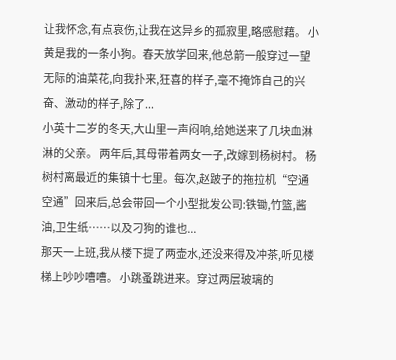让我怀念,有点哀伤,让我在这异乡的孤寂里,略感慰藉。 小黄是我的一条小狗。春天放学回来,他总箭一般穿过一望无际的油菜花,向我扑来,狂喜的样子,毫不掩饰自己的兴奋、激动的样子,除了...
小英十二岁的冬天,大山里一声闷响,给她送来了几块血淋淋的父亲。 两年后,其母带着两女一子,改嫁到杨树村。 杨树村离最近的集镇十七里。每次,赵跛子的拖拉机“空通空通”回来后,总会带回一个小型批发公司:铁锄,竹篮,酱油,卫生纸……以及刁狗的谁也...
那天一上班,我从楼下提了两壶水,还没来得及冲茶,听见楼梯上吵吵嘈嘈。 小跳蚤跳进来。穿过两层玻璃的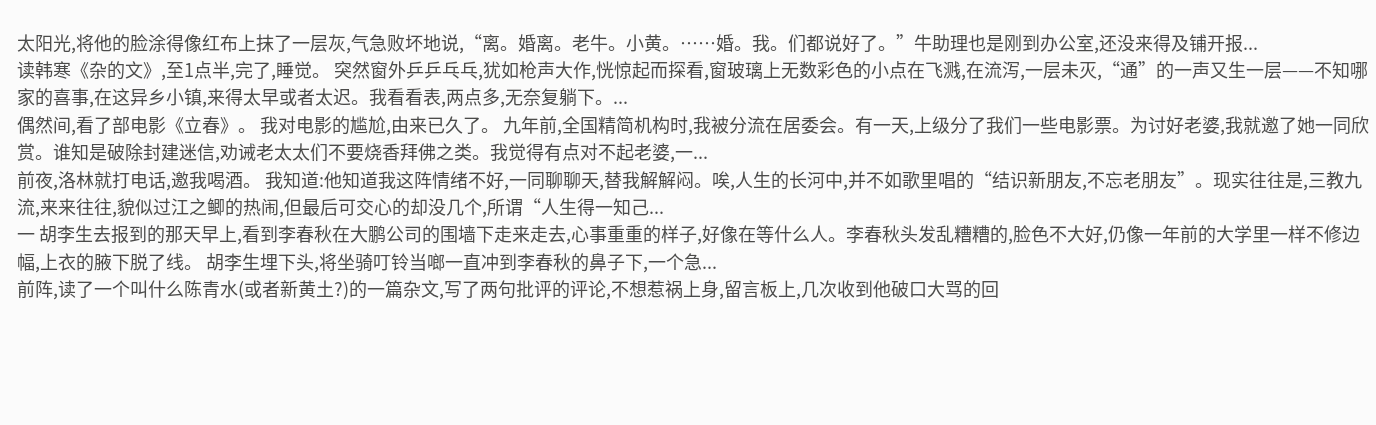太阳光,将他的脸涂得像红布上抹了一层灰,气急败坏地说,“离。婚离。老牛。小黄。……婚。我。们都说好了。”牛助理也是刚到办公室,还没来得及铺开报...
读韩寒《杂的文》,至1点半,完了,睡觉。 突然窗外乒乒乓乓,犹如枪声大作,恍惊起而探看,窗玻璃上无数彩色的小点在飞溅,在流泻,一层未灭,“通”的一声又生一层——不知哪家的喜事,在这异乡小镇,来得太早或者太迟。我看看表,两点多,无奈复躺下。...
偶然间,看了部电影《立春》。 我对电影的尴尬,由来已久了。 九年前,全国精简机构时,我被分流在居委会。有一天,上级分了我们一些电影票。为讨好老婆,我就邀了她一同欣赏。谁知是破除封建迷信,劝诫老太太们不要烧香拜佛之类。我觉得有点对不起老婆,一...
前夜,洛林就打电话,邀我喝酒。 我知道:他知道我这阵情绪不好,一同聊聊天,替我解解闷。唉,人生的长河中,并不如歌里唱的“结识新朋友,不忘老朋友”。现实往往是,三教九流,来来往往,貌似过江之鲫的热闹,但最后可交心的却没几个,所谓“人生得一知己...
一 胡李生去报到的那天早上,看到李春秋在大鹏公司的围墙下走来走去,心事重重的样子,好像在等什么人。李春秋头发乱糟糟的,脸色不大好,仍像一年前的大学里一样不修边幅,上衣的腋下脱了线。 胡李生埋下头,将坐骑叮铃当啷一直冲到李春秋的鼻子下,一个急...
前阵,读了一个叫什么陈青水(或者新黄土?)的一篇杂文,写了两句批评的评论,不想惹祸上身,留言板上,几次收到他破口大骂的回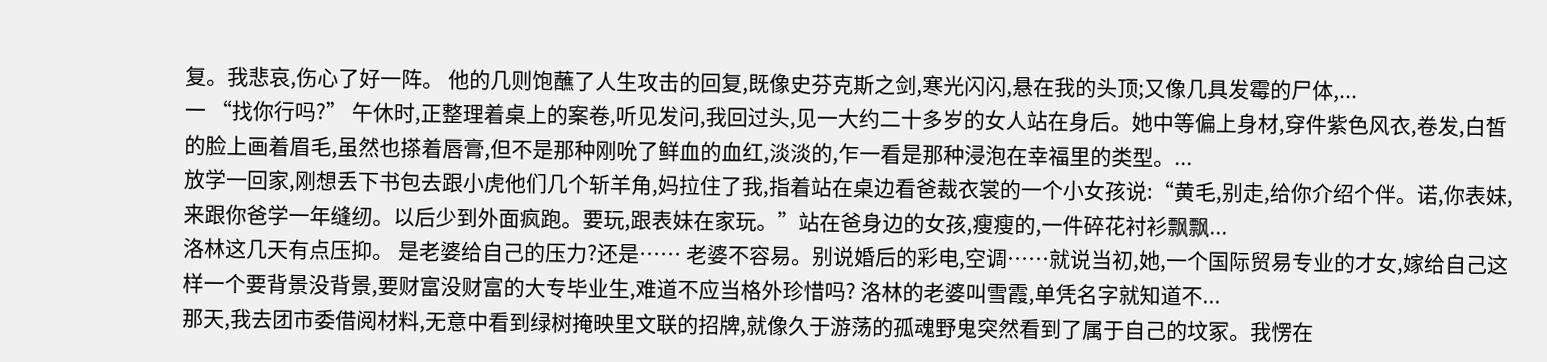复。我悲哀,伤心了好一阵。 他的几则饱蘸了人生攻击的回复,既像史芬克斯之剑,寒光闪闪,悬在我的头顶;又像几具发霉的尸体,...
一 “找你行吗?” 午休时,正整理着桌上的案卷,听见发问,我回过头,见一大约二十多岁的女人站在身后。她中等偏上身材,穿件紫色风衣,卷发,白皙的脸上画着眉毛,虽然也搽着唇膏,但不是那种刚吮了鲜血的血红,淡淡的,乍一看是那种浸泡在幸福里的类型。...
放学一回家,刚想丢下书包去跟小虎他们几个斩羊角,妈拉住了我,指着站在桌边看爸裁衣裳的一个小女孩说:“黄毛,别走,给你介绍个伴。诺,你表妹,来跟你爸学一年缝纫。以后少到外面疯跑。要玩,跟表妹在家玩。”站在爸身边的女孩,瘦瘦的,一件碎花衬衫飘飘...
洛林这几天有点压抑。 是老婆给自己的压力?还是…… 老婆不容易。别说婚后的彩电,空调……就说当初,她,一个国际贸易专业的才女,嫁给自己这样一个要背景没背景,要财富没财富的大专毕业生,难道不应当格外珍惜吗? 洛林的老婆叫雪霞,单凭名字就知道不...
那天,我去团市委借阅材料,无意中看到绿树掩映里文联的招牌,就像久于游荡的孤魂野鬼突然看到了属于自己的坟冢。我愣在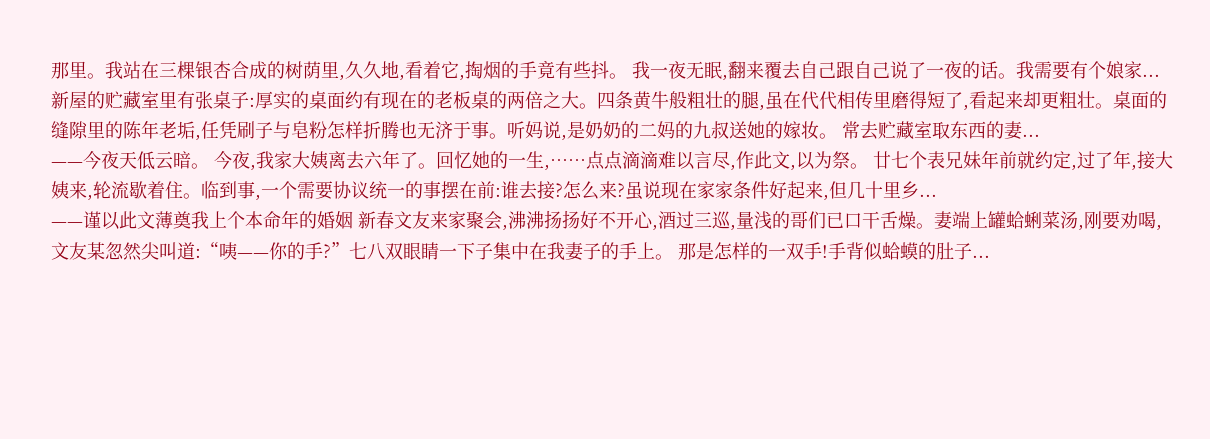那里。我站在三棵银杏合成的树荫里,久久地,看着它,掏烟的手竟有些抖。 我一夜无眠,翻来覆去自己跟自己说了一夜的话。我需要有个娘家...
新屋的贮藏室里有张桌子:厚实的桌面约有现在的老板桌的两倍之大。四条黄牛般粗壮的腿,虽在代代相传里磨得短了,看起来却更粗壮。桌面的缝隙里的陈年老垢,任凭刷子与皂粉怎样折腾也无济于事。听妈说,是奶奶的二妈的九叔送她的嫁妆。 常去贮藏室取东西的妻...
——今夜天低云暗。 今夜,我家大姨离去六年了。回忆她的一生,……点点滴滴难以言尽,作此文,以为祭。 廿七个表兄妹年前就约定,过了年,接大姨来,轮流歇着住。临到事,一个需要协议统一的事摆在前:谁去接?怎么来?虽说现在家家条件好起来,但几十里乡...
——谨以此文薄奠我上个本命年的婚姻 新春文友来家聚会,沸沸扬扬好不开心,酒过三巡,量浅的哥们已口干舌燥。妻端上罐蛤蜊菜汤,刚要劝喝,文友某忽然尖叫道:“咦——你的手?”七八双眼睛一下子集中在我妻子的手上。 那是怎样的一双手!手背似蛤蟆的肚子...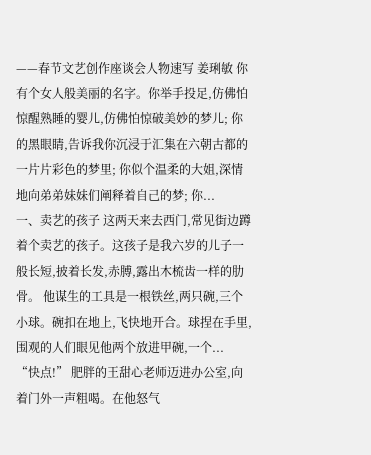——春节文艺创作座谈会人物速写 姜琍敏 你有个女人般美丽的名字。你举手投足,仿佛怕惊醒熟睡的婴儿,仿佛怕惊破美妙的梦儿; 你的黑眼睛,告诉我你沉浸于汇集在六朝古都的一片片彩色的梦里; 你似个温柔的大姐,深情地向弟弟妹妹们阐释着自己的梦; 你...
一、卖艺的孩子 这两天来去西门,常见街边蹲着个卖艺的孩子。这孩子是我六岁的儿子一般长短,披着长发,赤膊,露出木梳齿一样的肋骨。 他谋生的工具是一根铁丝,两只碗,三个小球。碗扣在地上,飞快地开合。球捏在手里,围观的人们眼见他两个放进甲碗,一个...
“快点!” 肥胖的王甜心老师迈进办公室,向着门外一声粗喝。在他怒气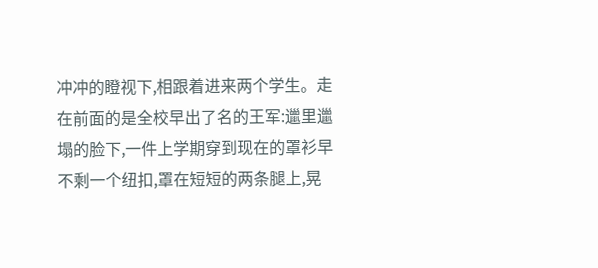冲冲的瞪视下,相跟着进来两个学生。走在前面的是全校早出了名的王军:邋里邋塌的脸下,一件上学期穿到现在的罩衫早不剩一个纽扣,罩在短短的两条腿上,晃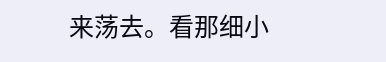来荡去。看那细小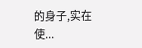的身子,实在使...